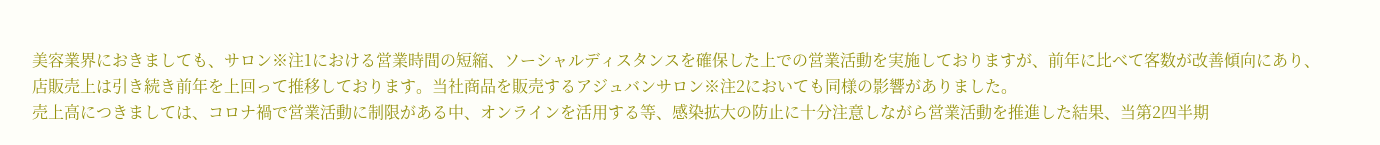美容業界におきましても、サロン※注1における営業時間の短縮、ソーシャルディスタンスを確保した上での営業活動を実施しておりますが、前年に比べて客数が改善傾向にあり、店販売上は引き続き前年を上回って推移しております。当社商品を販売するアジュバンサロン※注2においても同様の影響がありました。
売上高につきましては、コロナ禍で営業活動に制限がある中、オンラインを活用する等、感染拡大の防止に十分注意しながら営業活動を推進した結果、当第2四半期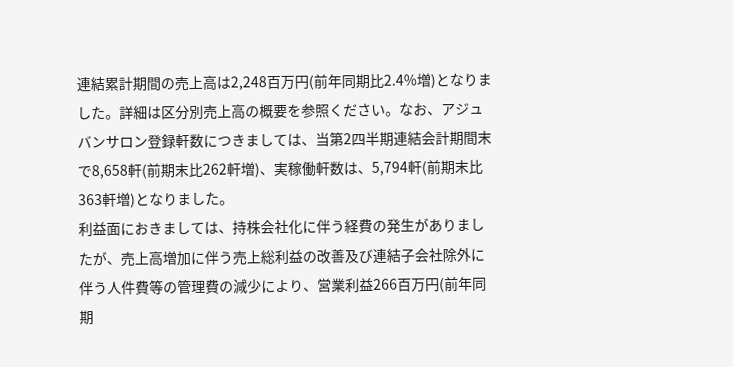連結累計期間の売上高は2,248百万円(前年同期比2.4%増)となりました。詳細は区分別売上高の概要を参照ください。なお、アジュバンサロン登録軒数につきましては、当第2四半期連結会計期間末で8,658軒(前期末比262軒増)、実稼働軒数は、5,794軒(前期末比363軒増)となりました。
利益面におきましては、持株会社化に伴う経費の発生がありましたが、売上高増加に伴う売上総利益の改善及び連結子会社除外に伴う人件費等の管理費の減少により、営業利益266百万円(前年同期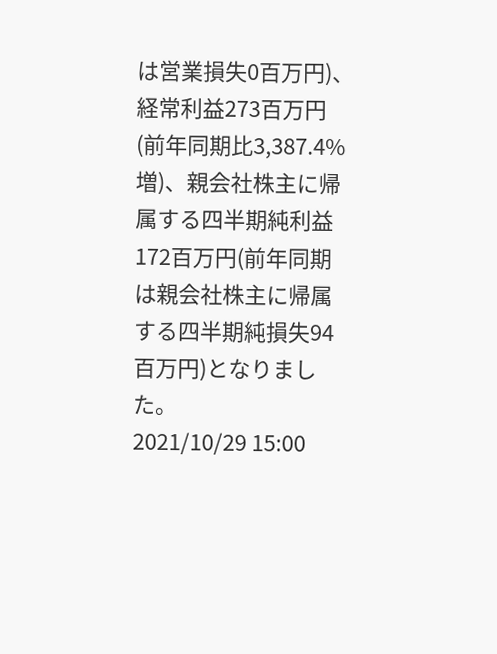は営業損失0百万円)、経常利益273百万円(前年同期比3,387.4%増)、親会社株主に帰属する四半期純利益172百万円(前年同期は親会社株主に帰属する四半期純損失94百万円)となりました。
2021/10/29 15:00